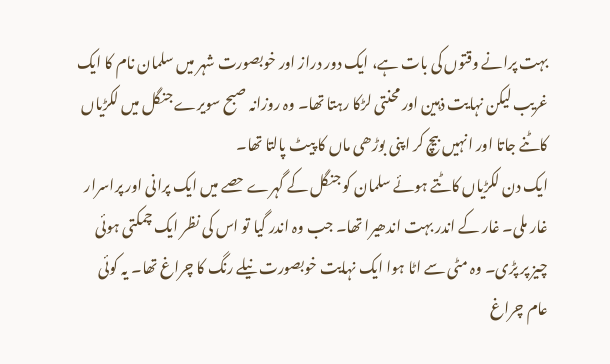بہت پرانے وقتوں کی بات ہے، ایک دور دراز اور خوبصورت شہر میں سلمان نام کا ایک غریب لیکن نہایت ذہین اور محنتی لڑکا رہتا تھا۔ وہ روزانہ صبح سویرے جنگل میں لکڑیاں کاٹنے جاتا اور انہیں بیچ کر اپنی بوڑھی ماں کا پیٹ پالتا تھا۔
ایک دن لکڑیاں کاٹتے ہوئے سلمان کو جنگل کے گہرے حصے میں ایک پرانی اور پراسرار غار ملی۔ غار کے اندر بہت اندھیرا تھا۔ جب وہ اندر گیا تو اس کی نظر ایک چمکتی ہوئی چیز پر پڑی۔ وہ مٹی سے اٹا ہوا ایک نہایت خوبصورت نیلے رنگ کا چراغ تھا۔ یہ کوئی عام چراغ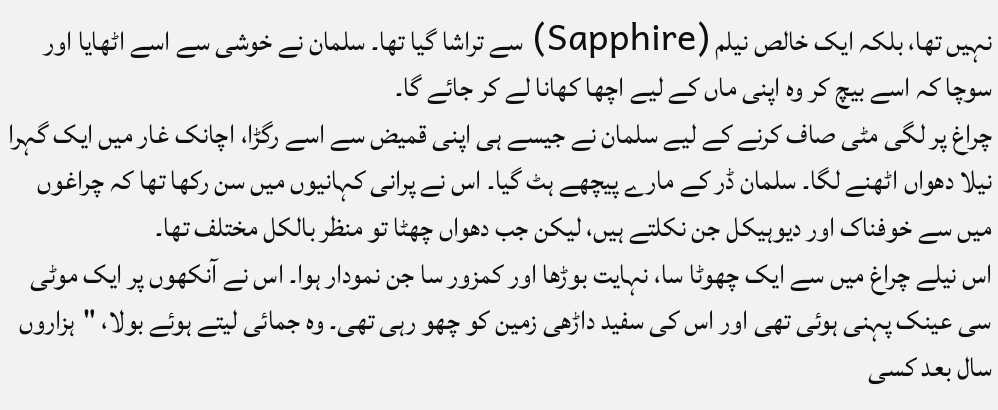نہیں تھا، بلکہ ایک خالص نیلم (Sapphire) سے تراشا گیا تھا۔ سلمان نے خوشی سے اسے اٹھایا اور سوچا کہ اسے بیچ کر وہ اپنی ماں کے لیے اچھا کھانا لے کر جائے گا۔
چراغ پر لگی مٹی صاف کرنے کے لیے سلمان نے جیسے ہی اپنی قمیض سے اسے رگڑا، اچانک غار میں ایک گہرا نیلا دھواں اٹھنے لگا۔ سلمان ڈر کے مارے پیچھے ہٹ گیا۔ اس نے پرانی کہانیوں میں سن رکھا تھا کہ چراغوں میں سے خوفناک اور دیوہیکل جن نکلتے ہیں، لیکن جب دھواں چھٹا تو منظر بالکل مختلف تھا۔
اس نیلے چراغ میں سے ایک چھوٹا سا، نہایت بوڑھا اور کمزور سا جن نمودار ہوا۔ اس نے آنکھوں پر ایک موٹی سی عینک پہنی ہوئی تھی اور اس کی سفید داڑھی زمین کو چھو رہی تھی۔ وہ جمائی لیتے ہوئے بولا، "ہزاروں سال بعد کسی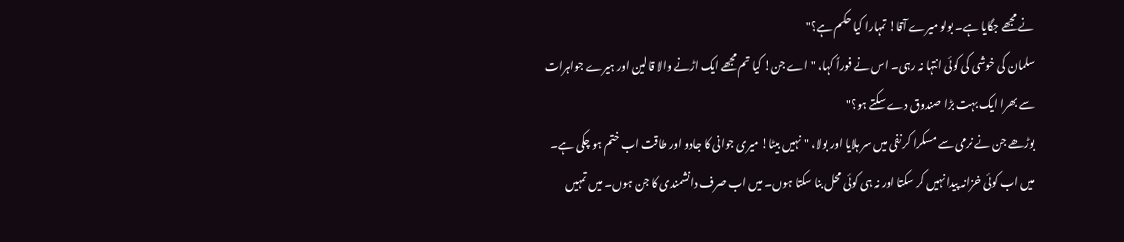نے مجھے جگایا ہے۔ بولو میرے آقا! تمہارا کیا حکم ہے؟"
سلمان کی خوشی کی کوئی انتہا نہ رہی۔ اس نے فوراً کہا، "اے جن! کیا تم مجھے ایک اڑنے والا قالین اور ہیرے جواہرات سے بھرا ایک بہت بڑا صندوق دے سکتے ہو؟"
بوڑھے جن نے نرمی سے مسکرا کر نفی میں سر ہلایا اور بولا، "نہیں بیٹا! میری جوانی کا جادو اور طاقت اب ختم ہو چکی ہے۔ میں اب کوئی خزانہ پیدا نہیں کر سکتا اور نہ ہی کوئی محل بنا سکتا ہوں۔ میں اب صرف دانشمندی کا جن ہوں۔ میں تمہیں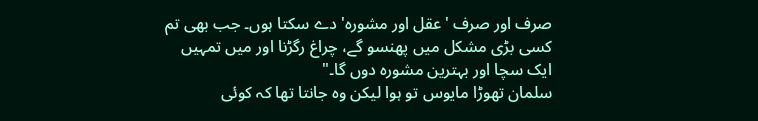صرف اور صرف 'عقل اور مشورہ' دے سکتا ہوں۔ جب بھی تم کسی بڑی مشکل میں پھنسو گے، چراغ رگڑنا اور میں تمہیں ایک سچا اور بہترین مشورہ دوں گا۔"
سلمان تھوڑا مایوس تو ہوا لیکن وہ جانتا تھا کہ کوئی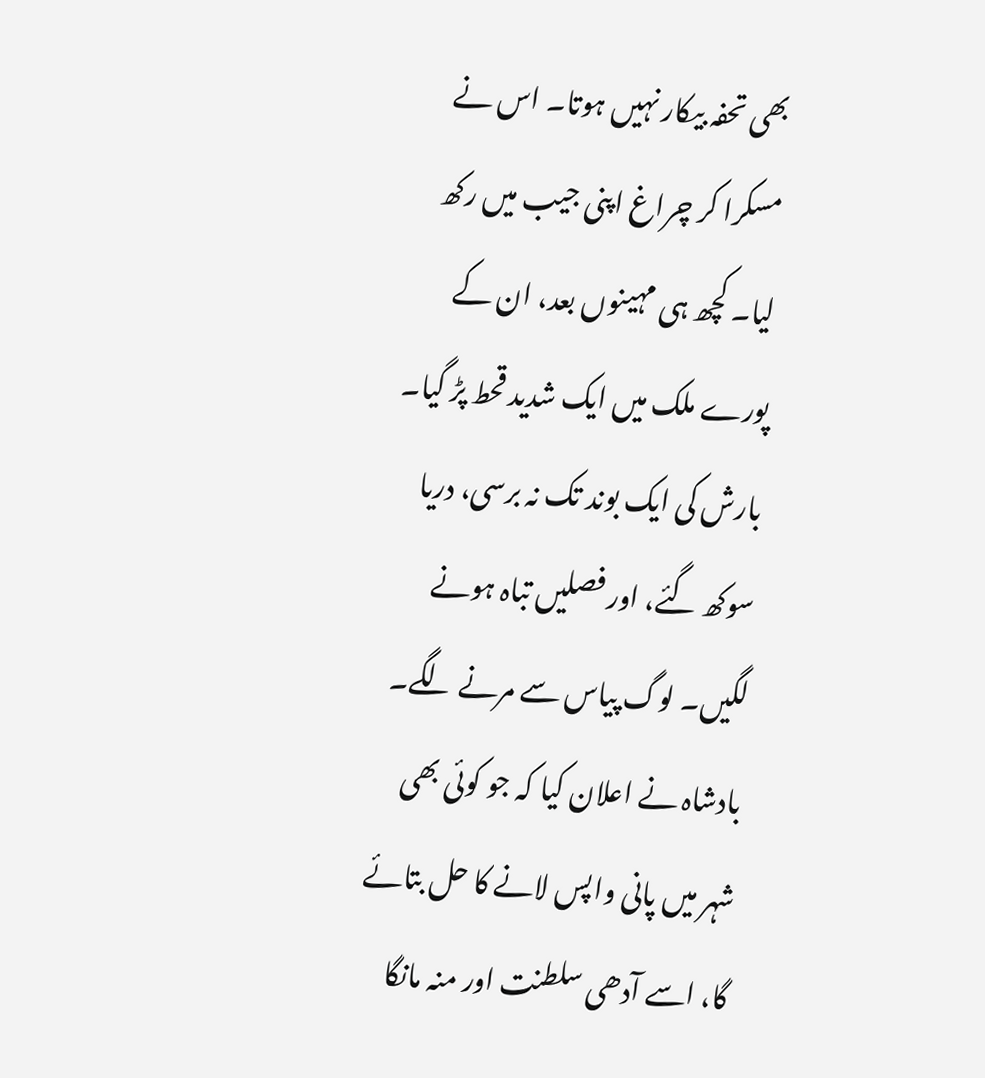بھی تحفہ بیکار نہیں ہوتا۔ اس نے مسکرا کر چراغ اپنی جیب میں رکھ لیا۔ کچھ ہی مہینوں بعد، ان کے پورے ملک میں ایک شدید قحط پڑ گیا۔ بارش کی ایک بوند تک نہ برسی، دریا سوکھ گئے، اور فصلیں تباہ ہونے لگیں۔ لوگ پیاس سے مرنے لگے۔ بادشاہ نے اعلان کیا کہ جو کوئی بھی شہر میں پانی واپس لانے کا حل بتائے گا، اسے آدھی سلطنت اور منہ مانگا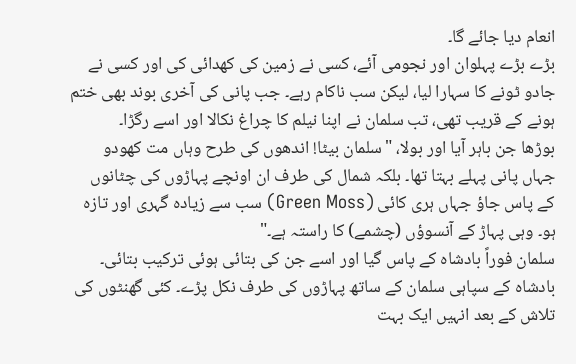انعام دیا جائے گا۔
بڑے بڑے پہلوان اور نجومی آئے، کسی نے زمین کی کھدائی کی اور کسی نے جادو ٹونے کا سہارا لیا، لیکن سب ناکام رہے۔ جب پانی کی آخری بوند بھی ختم ہونے کے قریب تھی، تب سلمان نے اپنا نیلم کا چراغ نکالا اور اسے رگڑا۔
بوڑھا جن باہر آیا اور بولا، "سلمان بیٹا! اندھوں کی طرح وہاں مت کھودو جہاں پانی پہلے بہتا تھا۔ بلکہ شمال کی طرف ان اونچے پہاڑوں کی چٹانوں کے پاس جاؤ جہاں ہری کائی (Green Moss) سب سے زیادہ گہری اور تازہ ہو۔ وہی پہاڑ کے آنسوؤں (چشمے) کا راستہ ہے۔"
سلمان فوراً بادشاہ کے پاس گیا اور اسے جن کی بتائی ہوئی ترکیب بتائی۔ بادشاہ کے سپاہی سلمان کے ساتھ پہاڑوں کی طرف نکل پڑے۔ کئی گھنٹوں کی تلاش کے بعد انہیں ایک بہت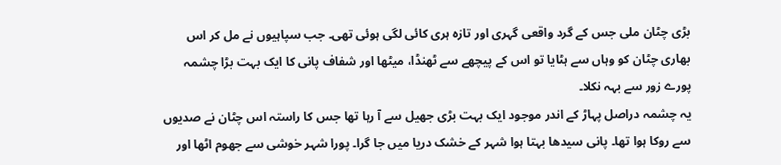بڑی چٹان ملی جس کے گرد واقعی گہری اور تازہ ہری کائی لگی ہوئی تھی۔ جب سپاہیوں نے مل کر اس بھاری چٹان کو وہاں سے ہٹایا تو اس کے پیچھے سے ٹھنڈا، میٹھا اور شفاف پانی کا ایک بہت بڑا چشمہ پورے زور سے بہہ نکلا۔
یہ چشمہ دراصل پہاڑ کے اندر موجود ایک بہت بڑی جھیل سے آ رہا تھا جس کا راستہ اس چٹان نے صدیوں سے روکا ہوا تھا۔ پانی سیدھا بہتا ہوا شہر کے خشک دریا میں جا گرا۔ پورا شہر خوشی سے جھوم اٹھا اور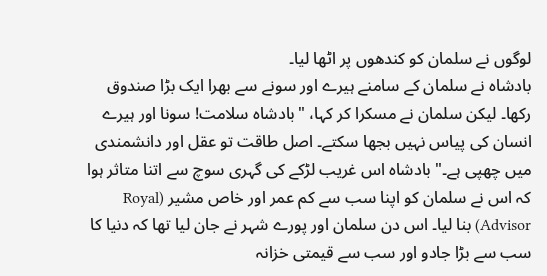لوگوں نے سلمان کو کندھوں پر اٹھا لیا۔
بادشاہ نے سلمان کے سامنے ہیرے اور سونے سے بھرا ایک بڑا صندوق رکھا۔ لیکن سلمان نے مسکرا کر کہا، "بادشاہ سلامت! سونا اور ہیرے انسان کی پیاس نہیں بجھا سکتے۔ اصل طاقت تو عقل اور دانشمندی میں چھپی ہے۔" بادشاہ اس غریب لڑکے کی گہری سوچ سے اتنا متاثر ہوا کہ اس نے سلمان کو اپنا سب سے کم عمر اور خاص مشیر (Royal Advisor) بنا لیا۔ اس دن سلمان اور پورے شہر نے جان لیا تھا کہ دنیا کا سب سے بڑا جادو اور سب سے قیمتی خزانہ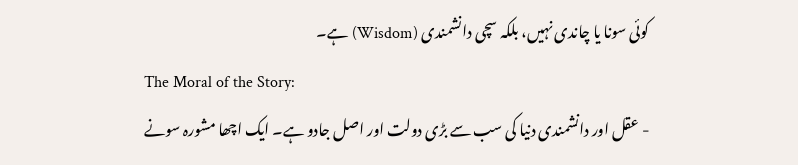کوئی سونا یا چاندی نہیں، بلکہ سچی دانشمندی (Wisdom) ہے۔
The Moral of the Story:
- عقل اور دانشمندی دنیا کی سب سے بڑی دولت اور اصل جادو ہے۔ ایک اچھا مشورہ سونے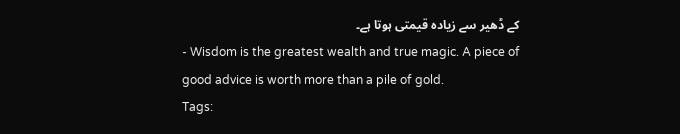کے ڈھیر سے زیادہ قیمتی ہوتا ہے۔
- Wisdom is the greatest wealth and true magic. A piece of good advice is worth more than a pile of gold.
Tags: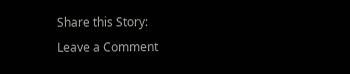Share this Story:
Leave a Comment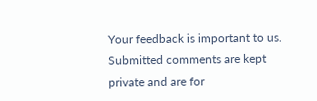Your feedback is important to us. Submitted comments are kept private and are for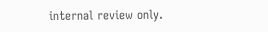internal review only.